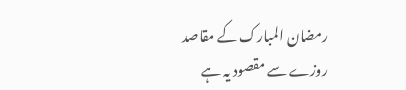رمضان المبارک کے مقاصد
روزے سے مقصود یہ ہے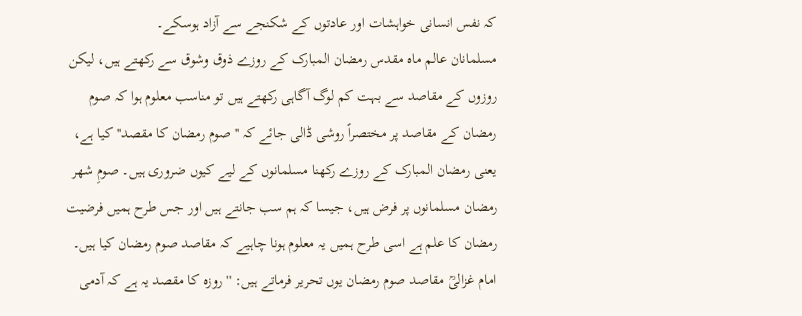کہ نفس انسانی خواہشات اور عادتوں کے شکنجے سے آزاد ہوسکے۔
مسلمانان عالم ماہ مقدس رمضان المبارک کے روزے ذوق وشوق سے رکھتے ہیں، لیکن روزوں کے مقاصد سے بہت کم لوگ آگاہی رکھتے ہیں تو مناسب معلوم ہوا کہ صوم رمضان کے مقاصد پر مختصراً روشی ڈالی جائے کہ '' صوم رمضان کا مقصد'' کیا ہے، یعنی رمضان المبارک کے روزے رکھنا مسلمانوں کے لیے کیوں ضروری ہیں۔ صومِ شھر رمضان مسلمانوں پر فرض ہیں، جیسا کہ ہم سب جانتے ہیں اور جس طرح ہمیں فرضیت رمضان کا علم ہے اسی طرح ہمیں یہ معلوم ہونا چاہیے کہ مقاصد صوم رمضان کیا ہیں۔
امام غزالیؒ مقاصد صوم رمضان یوں تحریر فرماتے ہیں: '' روزہ کا مقصد یہ ہے کہ آدمی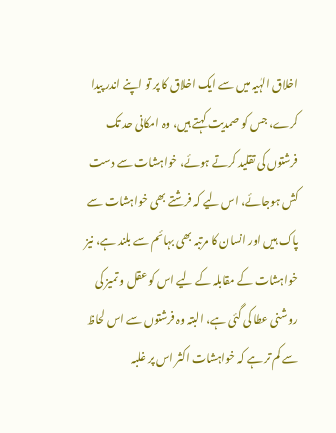اخلاق الہٰیہ میں سے ایک اخلاق کا پر تو اپنے اندر پیدا کرے، جس کو صمدیت کہتے ہیں، وہ امکانی حد تک فرشتوں کی تقلید کرتے ہوئے، خواہشات سے دست کش ہوجائے، اس لیے کہ فرشتے بھی خواہشات سے پاک ہیں اور انسان کا مرتبہ بھی بہائم سے بلند ہے، نیز خواہشات کے مقابلہ کے لیے اس کو عقل و تمیز کی روشنی عطا کی گئی ہے، البتہ وہ فرشتوں سے اس لحاظ سے کم تر ہے کہ خواہشات اکثر اس پر غلبہ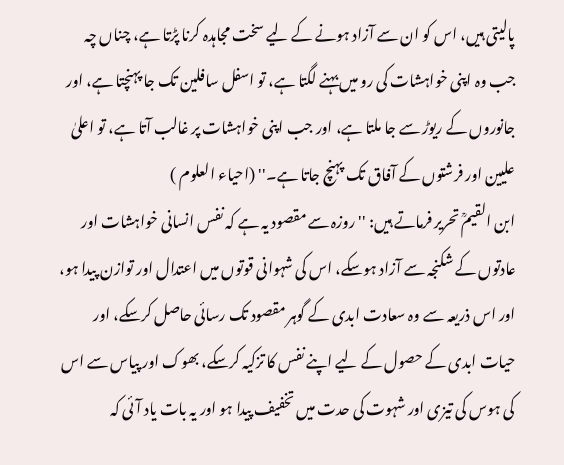پالیتی ہیں، اس کو ان سے آزاد ہونے کے لیے سخت مجاہدہ کرنا پڑتا ہے، چناں چہ جب وہ اپنی خواہشات کی رو میں بہنے لگتا ہے، تو اسفل سافلین تک جا پہنچتا ہے، اور جانوروں کے ریوڑ سے جا ملتا ہے، اور جب اپنی خواہشات پر غالب آتا ہے، تو اعلیٰ علیین اور فرشتوں کے آفاق تک پہنچ جاتا ہے۔'' (احیاء العلوم )
ابن القیمؒ تحریر فرماتے ہیں: '' روزہ سے مقصود یہ ہے کہ نفس انسانی خواہشات اور عادتوں کے شکنجہ سے آزاد ہوسکے، اس کی شہوانی قوتوں میں اعتدال اور توازن پیدا ہو، اور اس ذریعہ سے وہ سعادت ابدی کے گوہر مقصود تک رسائی حاصل کرسکے، اور حیات ابدی کے حصول کے لیے اپنے نفس کا تزکیہ کرسکے، بھوک اور پیاس سے اس کی ہوس کی تیزی اور شہوت کی حدت میں تخفیف پیدا ہو اور یہ بات یاد آئی کہ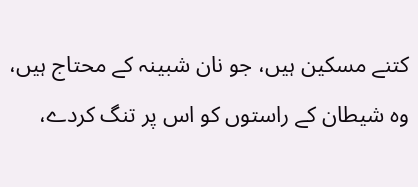کتنے مسکین ہیں، جو نان شبینہ کے محتاج ہیں، وہ شیطان کے راستوں کو اس پر تنگ کردے،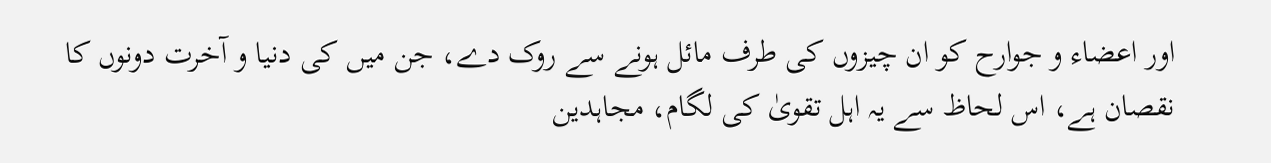اور اعضاء و جوارح کو ان چیزوں کی طرف مائل ہونے سے روک دے، جن میں کی دنیا و آخرت دونوں کا نقصان ہے، اس لحاظ سے یہ اہل تقویٰ کی لگام، مجاہدین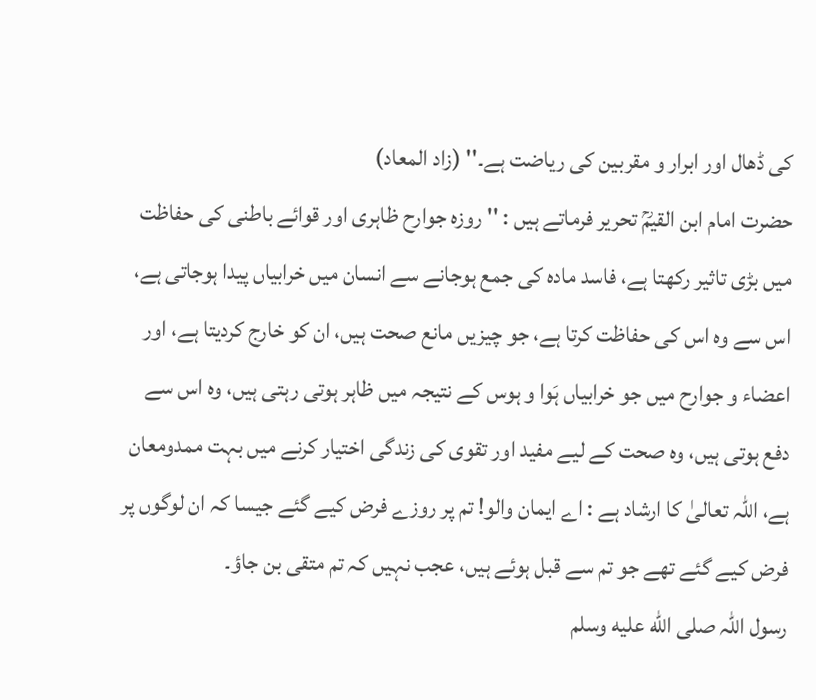کی ڈھال اور ابرار و مقربین کی ریاضت ہے۔'' (زاد المعاد)
حضرت امام ابن القیمؒ تحریر فرماتے ہیں : '' روزہ جوارح ظاہری اور قوائے باطنی کی حفاظت میں بڑی تاثیر رکھتا ہے، فاسد مادہ کی جمع ہوجانے سے انسان میں خرابیاں پیدا ہوجاتی ہے، اس سے وہ اس کی حفاظت کرتا ہے، جو چیزیں مانع صحت ہیں، ان کو خارج کردیتا ہے، اور اعضاء و جوارح میں جو خرابیاں ہَوا و ہوس کے نتیجہ میں ظاہر ہوتی رہتی ہیں، وہ اس سے دفع ہوتی ہیں، وہ صحت کے لیے مفید اور تقوی کی زندگی اختیار کرنے میں بہت ممدومعان ہے، اللہ تعالیٰ کا ارشاد ہے : اے ایمان والو! تم پر روزے فرض کیے گئے جیسا کہ ان لوگوں پر فرض کیے گئے تھے جو تم سے قبل ہوئے ہیں، عجب نہیں کہ تم متقی بن جاؤ۔
رسول اللہ صلى الله عليه وسلم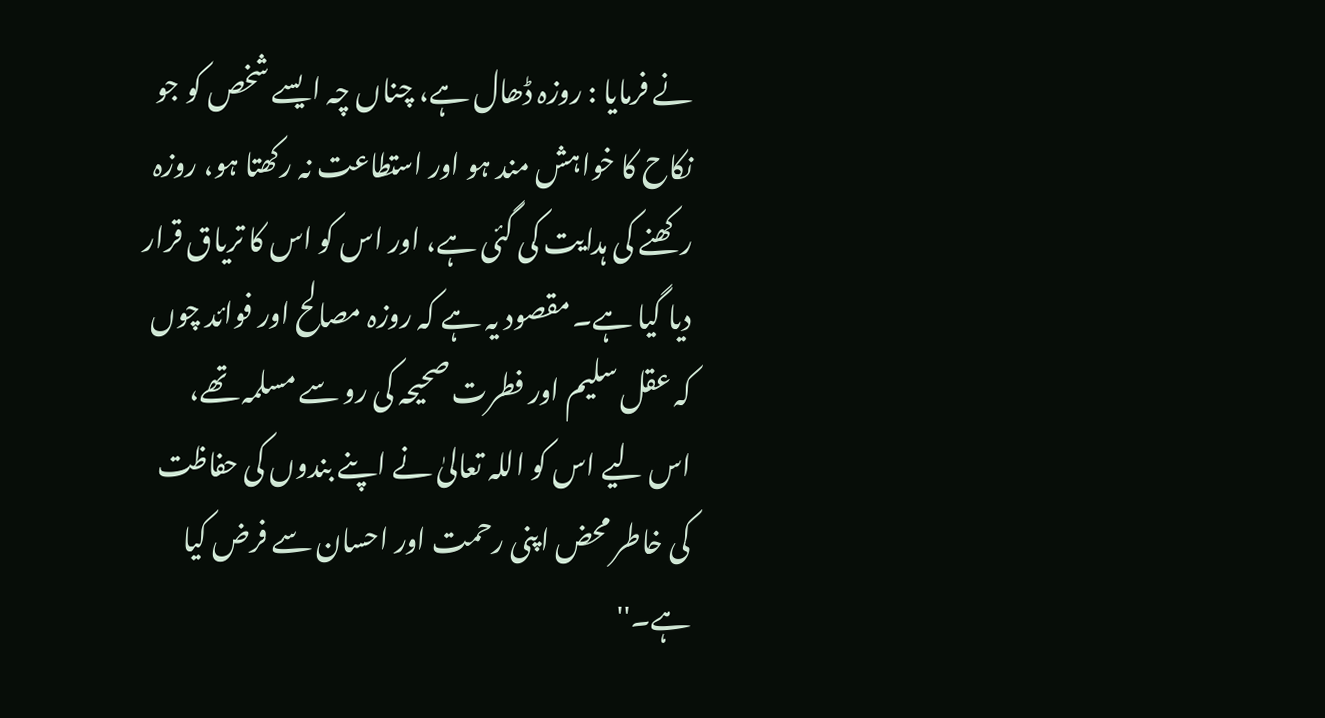نے فرمایا : روزہ ڈھال ہے، چناں چہ ایسے شخص کو جو نکاح کا خواہش مند ہو اور استطاعت نہ رکھتا ہو، روزہ رکھنے کی ہدایت کی گئی ہے، اور اس کو اس کا تریاق قرار دیا گیا ہے۔ مقصود یہ ہے کہ روزہ مصالح اور فوائد چوں کہ عقل سلیم اور فطرت صحیحہ کی رو سے مسلمہ تھے، اس لیے اس کو اللہ تعالیٰ نے اپنے بندوں کی حفاظت کی خاطر محض اپنی رحمت اور احسان سے فرض کیا ہے۔''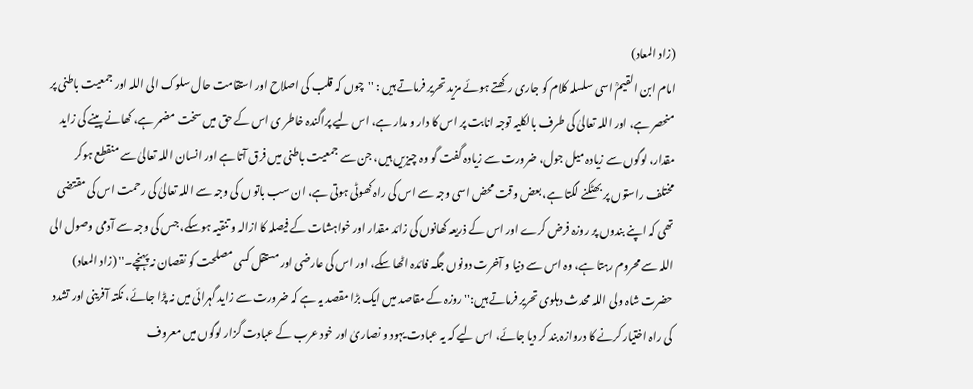(زاد المعاد)
امام ابن القیمؒ اسی سلسلہ کلام کو جاری رکھتے ہوئے مزید تحریر فرماتے ہیں : ''چوں کہ قلب کی اصلاح اور استقامت حال سلوک الی اللہ اور جمعیت باطنی پر منحصر ہے، اور اللہ تعالیٰ کی طرف بالکلیہ توجہ انابت پر اس کا دار و مدار ہے، اس لیے پراگندہ خاطر ی اس کے حق میں سخت مضمر ہے، کھانے پینے کی زاید مقدار، لوگوں سے زیادہ میل جول، ضرورت سے زیادہ گفت گو وہ چیزیں ہیں، جن سے جمعیت باطنی میں فرق آتا ہے اور انسان اللہ تعالیٰ سے منقطع ہوکر مختلف راستوں پر بھٹکنے لگتا ہے، بعض وقت محض اسی وجہ سے اس کی راہ کھوٹی ہوتی ہے، ان سب باتو ں کی وجہ سے اللہ تعالیٰ کی رحمت اس کی مقتضی تھی کہ اپنے بندوں پر روزہ فرض کرے اور اس کے ذریعہ کھانوں کی زائد مقدار اور خواہشات کے فیصلہ کا ازالہ و تنقیہ ہوسکے، جس کی وجہ سے آدمی وصول الی اللہ سے محروم رہتا ہے، وہ اس سے دنیا و آخرت دونوں جگہ فائدہ اٹھا سکے، اور اس کی عارضی اور مستقل کسی مصلحت کو نقصان نہ پہنچے۔'' (زاد المعاد)
حضرت شاہ ولی اللہ محدث دہلوی تحریر فرماتے ہیں:'' روزہ کے مقاصد میں ایک بڑا مقصد یہ ہے کہ ضرورت سے زاید گہرائی میں نہ پڑا جائے، نکتہ آفرینی اور تشدد کی راہ اختیار کرنے کا دروازہ بند کر دیا جائے، اس لیے کہ یہ عبادت یہود و نصاریٰ اور خود عرب کے عبادت گزار لوگوں میں معروف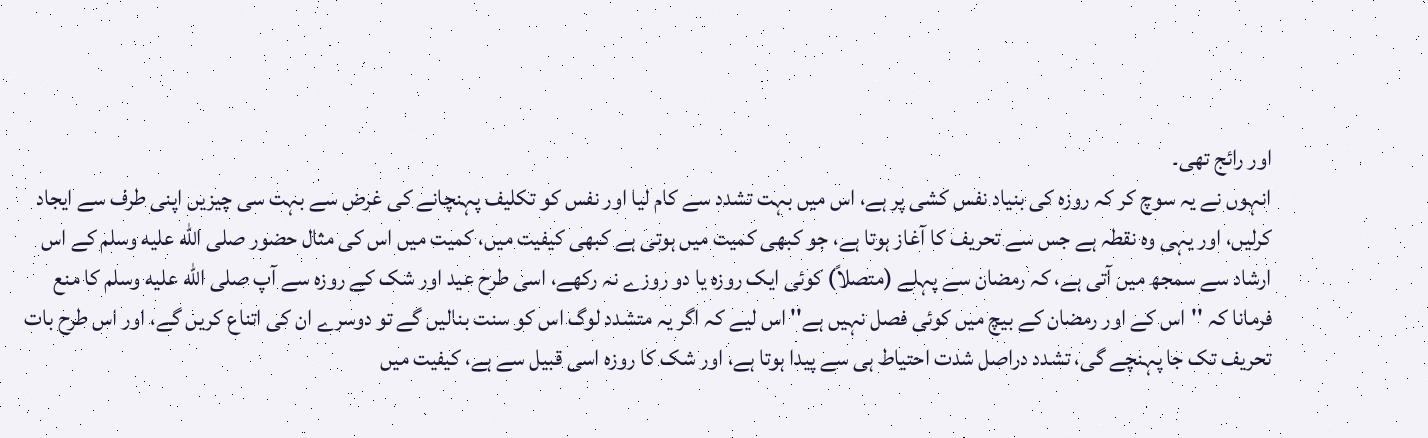اور رائج تھی۔
انہوں نے یہ سوچ کر کہ روزہ کی بنیاد نفس کشی پر ہے، اس میں بہت تشدد سے کام لیا اور نفس کو تکلیف پہنچانے کی غرض سے بہت سی چیزیں اپنی طرف سے ایجاد کرلیں، اور یہی وہ نقطہ ہے جس سے تحریف کا آغاز ہوتا ہے، جو کبھی کمیت میں ہوتی ہے کبھی کیفیت میں، کمیت میں اس کی مثال حضور صلى الله عليه وسلم کے اس ارشاد سے سمجھ میں آتی ہے، کہ رمضان سے پہلے (متصلاً) کوئی ایک روزہ یا دو روزے نہ رکھے، اسی طرح عید اور شک کے روزہ سے آپ صلى الله عليه وسلم کا منع فرمانا کہ ''اس کے اور رمضان کے بیچ میں کوئی فصل نہیں ہے'' اس لیے کہ اگر یہ متشدد لوگ اس کو سنت بنالیں گے تو دوسرے ان کی اتناع کریں گے، اور اس طرح بات تحریف تک جا پہنچے گی، تشدد دراصل شدت احتیاط ہی سے پیدا ہوتا ہے، اور شک کا روزہ اسی قبیل سے ہے، کیفیت میں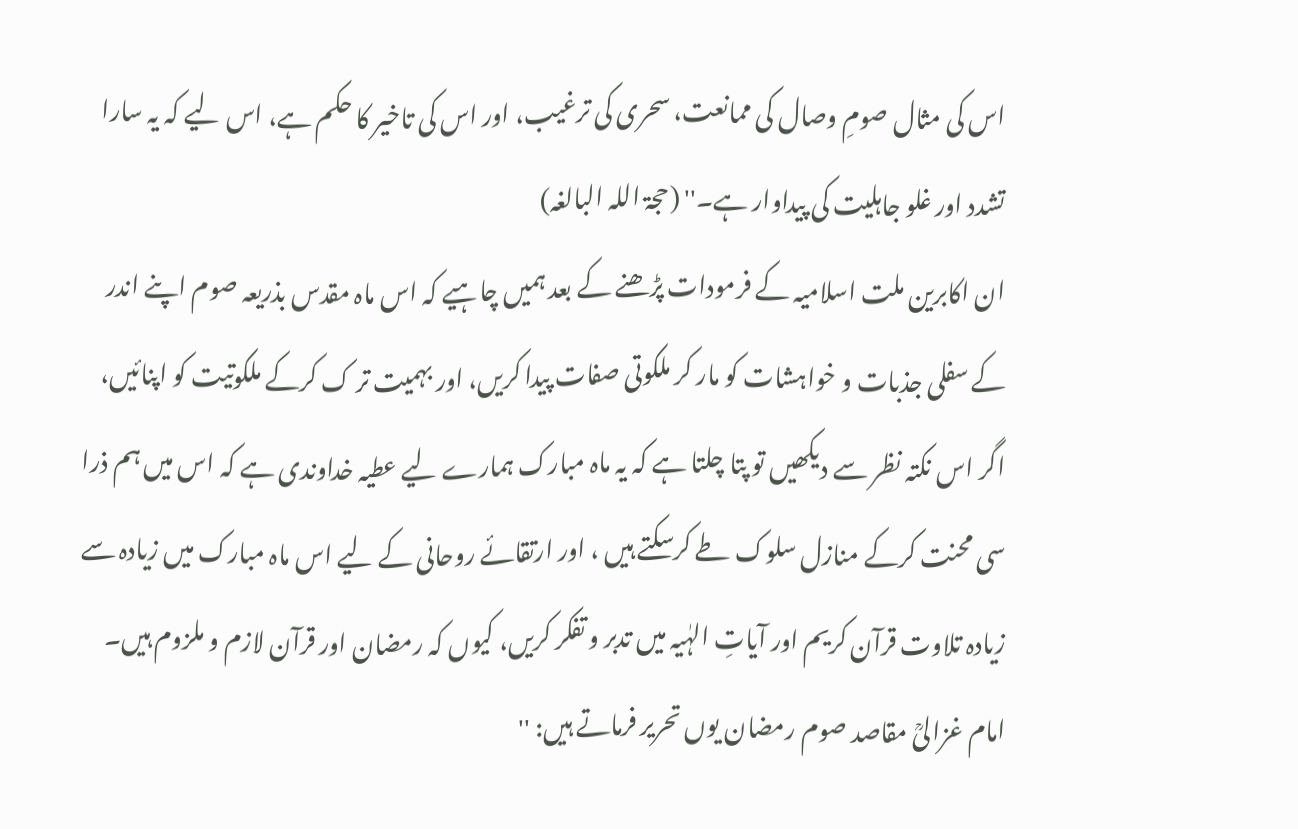اس کی مثال صومِ وصال کی ممانعت، سحری کی ترغیب، اور اس کی تاخیر کا حکم ہے، اس لیے کہ یہ سارا تشدد اور غلو جاہلیت کی پیداوار ہے۔'' (حجۃ اللہ البالغہ)
ان اکابرین ملت اسلامیہ کے فرمودات پڑھنے کے بعد ہمیں چاہیے کہ اس ماہ مقدس بذریعہ صوم اپنے اندر کے سفلی جذبات و خواہشات کو مار کر ملکوتی صفات پیدا کریں، اور بہمیت تر ک کرکے ملکوتیت کو اپنائیں، اگر اس نکتہ نظر سے دیکھیں تو پتا چلتا ہے کہ یہ ماہ مبارک ہمارے لیے عطیہ خداوندی ہے کہ اس میں ہم ذرا سی محنت کرکے منازل سلوک طے کرسکتے ہیں ، اور ارتقائے روحانی کے لیے اس ماہ مبارک میں زیادہ سے زیادہ تلاوت قرآن کریم اور آیاتِ الہٰیہ میں تدبر و تفکر کریں، کیوں کہ رمضان اور قرآن لازم و ملزوم ہیں۔
امام غزالیؒ مقاصد صوم رمضان یوں تحریر فرماتے ہیں: ''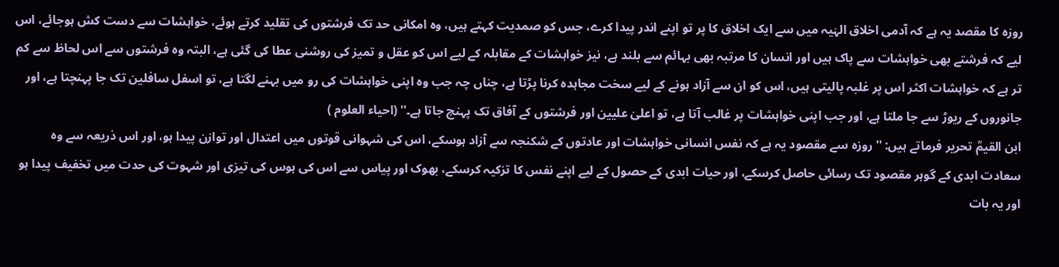روزہ کا مقصد یہ ہے کہ آدمی اخلاق الہٰیہ میں سے ایک اخلاق کا پر تو اپنے اندر پیدا کرے، جس کو صمدیت کہتے ہیں، وہ امکانی حد تک فرشتوں کی تقلید کرتے ہوئے، خواہشات سے دست کش ہوجائے، اس لیے کہ فرشتے بھی خواہشات سے پاک ہیں اور انسان کا مرتبہ بھی بہائم سے بلند ہے، نیز خواہشات کے مقابلہ کے لیے اس کو عقل و تمیز کی روشنی عطا کی گئی ہے، البتہ وہ فرشتوں سے اس لحاظ سے کم تر ہے کہ خواہشات اکثر اس پر غلبہ پالیتی ہیں، اس کو ان سے آزاد ہونے کے لیے سخت مجاہدہ کرنا پڑتا ہے، چناں چہ جب وہ اپنی خواہشات کی رو میں بہنے لگتا ہے، تو اسفل سافلین تک جا پہنچتا ہے، اور جانوروں کے ریوڑ سے جا ملتا ہے، اور جب اپنی خواہشات پر غالب آتا ہے، تو اعلیٰ علیین اور فرشتوں کے آفاق تک پہنچ جاتا ہے۔'' (احیاء العلوم )
ابن القیمؒ تحریر فرماتے ہیں: '' روزہ سے مقصود یہ ہے کہ نفس انسانی خواہشات اور عادتوں کے شکنجہ سے آزاد ہوسکے، اس کی شہوانی قوتوں میں اعتدال اور توازن پیدا ہو، اور اس ذریعہ سے وہ سعادت ابدی کے گوہر مقصود تک رسائی حاصل کرسکے، اور حیات ابدی کے حصول کے لیے اپنے نفس کا تزکیہ کرسکے، بھوک اور پیاس سے اس کی ہوس کی تیزی اور شہوت کی حدت میں تخفیف پیدا ہو اور یہ بات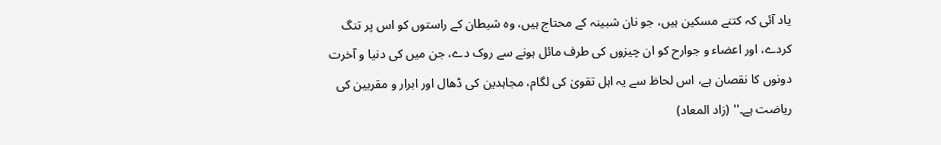یاد آئی کہ کتنے مسکین ہیں، جو نان شبینہ کے محتاج ہیں، وہ شیطان کے راستوں کو اس پر تنگ کردے، اور اعضاء و جوارح کو ان چیزوں کی طرف مائل ہونے سے روک دے، جن میں کی دنیا و آخرت دونوں کا نقصان ہے، اس لحاظ سے یہ اہل تقویٰ کی لگام، مجاہدین کی ڈھال اور ابرار و مقربین کی ریاضت ہے۔'' (زاد المعاد)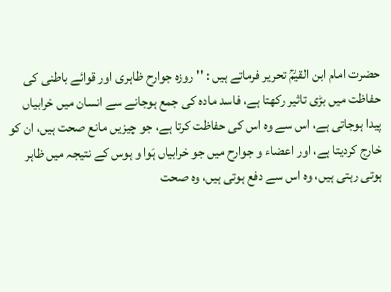حضرت امام ابن القیمؒ تحریر فرماتے ہیں : '' روزہ جوارح ظاہری اور قوائے باطنی کی حفاظت میں بڑی تاثیر رکھتا ہے، فاسد مادہ کی جمع ہوجانے سے انسان میں خرابیاں پیدا ہوجاتی ہے، اس سے وہ اس کی حفاظت کرتا ہے، جو چیزیں مانع صحت ہیں، ان کو خارج کردیتا ہے، اور اعضاء و جوارح میں جو خرابیاں ہَوا و ہوس کے نتیجہ میں ظاہر ہوتی رہتی ہیں، وہ اس سے دفع ہوتی ہیں، وہ صحت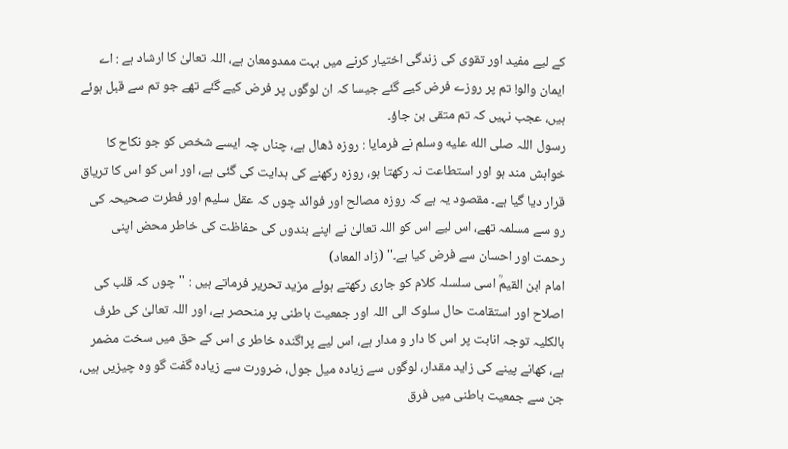کے لیے مفید اور تقوی کی زندگی اختیار کرنے میں بہت ممدومعان ہے، اللہ تعالیٰ کا ارشاد ہے : اے ایمان والو! تم پر روزے فرض کیے گئے جیسا کہ ان لوگوں پر فرض کیے گئے تھے جو تم سے قبل ہوئے ہیں، عجب نہیں کہ تم متقی بن جاؤ۔
رسول اللہ صلى الله عليه وسلم نے فرمایا : روزہ ڈھال ہے، چناں چہ ایسے شخص کو جو نکاح کا خواہش مند ہو اور استطاعت نہ رکھتا ہو، روزہ رکھنے کی ہدایت کی گئی ہے، اور اس کو اس کا تریاق قرار دیا گیا ہے۔ مقصود یہ ہے کہ روزہ مصالح اور فوائد چوں کہ عقل سلیم اور فطرت صحیحہ کی رو سے مسلمہ تھے، اس لیے اس کو اللہ تعالیٰ نے اپنے بندوں کی حفاظت کی خاطر محض اپنی رحمت اور احسان سے فرض کیا ہے۔'' (زاد المعاد)
امام ابن القیمؒ اسی سلسلہ کلام کو جاری رکھتے ہوئے مزید تحریر فرماتے ہیں : ''چوں کہ قلب کی اصلاح اور استقامت حال سلوک الی اللہ اور جمعیت باطنی پر منحصر ہے، اور اللہ تعالیٰ کی طرف بالکلیہ توجہ انابت پر اس کا دار و مدار ہے، اس لیے پراگندہ خاطر ی اس کے حق میں سخت مضمر ہے، کھانے پینے کی زاید مقدار، لوگوں سے زیادہ میل جول، ضرورت سے زیادہ گفت گو وہ چیزیں ہیں، جن سے جمعیت باطنی میں فرق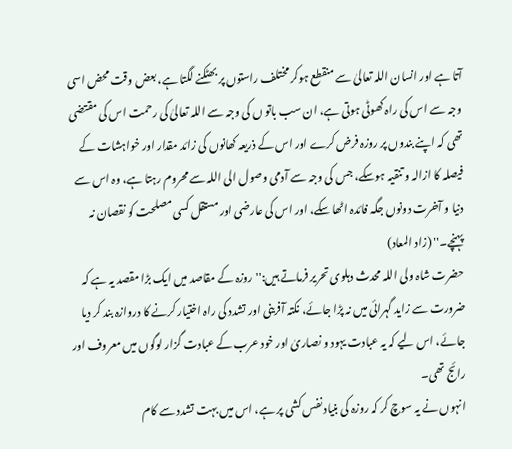آتا ہے اور انسان اللہ تعالیٰ سے منقطع ہوکر مختلف راستوں پر بھٹکنے لگتا ہے، بعض وقت محض اسی وجہ سے اس کی راہ کھوٹی ہوتی ہے، ان سب باتو ں کی وجہ سے اللہ تعالیٰ کی رحمت اس کی مقتضی تھی کہ اپنے بندوں پر روزہ فرض کرے اور اس کے ذریعہ کھانوں کی زائد مقدار اور خواہشات کے فیصلہ کا ازالہ و تنقیہ ہوسکے، جس کی وجہ سے آدمی وصول الی اللہ سے محروم رہتا ہے، وہ اس سے دنیا و آخرت دونوں جگہ فائدہ اٹھا سکے، اور اس کی عارضی اور مستقل کسی مصلحت کو نقصان نہ پہنچے۔'' (زاد المعاد)
حضرت شاہ ولی اللہ محدث دہلوی تحریر فرماتے ہیں:'' روزہ کے مقاصد میں ایک بڑا مقصد یہ ہے کہ ضرورت سے زاید گہرائی میں نہ پڑا جائے، نکتہ آفرینی اور تشدد کی راہ اختیار کرنے کا دروازہ بند کر دیا جائے، اس لیے کہ یہ عبادت یہود و نصاریٰ اور خود عرب کے عبادت گزار لوگوں میں معروف اور رائج تھی۔
انہوں نے یہ سوچ کر کہ روزہ کی بنیاد نفس کشی پر ہے، اس میں بہت تشدد سے کام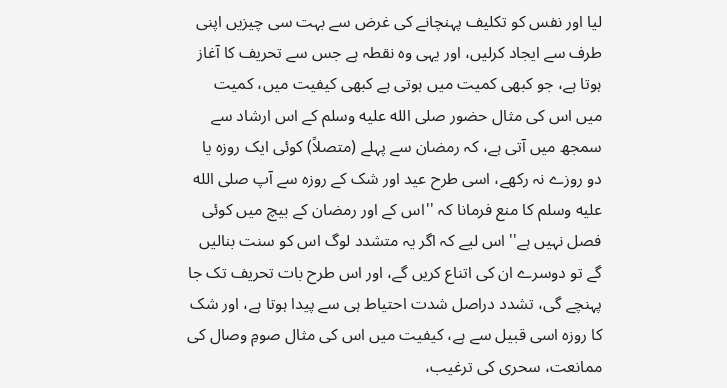لیا اور نفس کو تکلیف پہنچانے کی غرض سے بہت سی چیزیں اپنی طرف سے ایجاد کرلیں، اور یہی وہ نقطہ ہے جس سے تحریف کا آغاز ہوتا ہے، جو کبھی کمیت میں ہوتی ہے کبھی کیفیت میں، کمیت میں اس کی مثال حضور صلى الله عليه وسلم کے اس ارشاد سے سمجھ میں آتی ہے، کہ رمضان سے پہلے (متصلاً) کوئی ایک روزہ یا دو روزے نہ رکھے، اسی طرح عید اور شک کے روزہ سے آپ صلى الله عليه وسلم کا منع فرمانا کہ ''اس کے اور رمضان کے بیچ میں کوئی فصل نہیں ہے'' اس لیے کہ اگر یہ متشدد لوگ اس کو سنت بنالیں گے تو دوسرے ان کی اتناع کریں گے، اور اس طرح بات تحریف تک جا پہنچے گی، تشدد دراصل شدت احتیاط ہی سے پیدا ہوتا ہے، اور شک کا روزہ اسی قبیل سے ہے، کیفیت میں اس کی مثال صومِ وصال کی ممانعت، سحری کی ترغیب،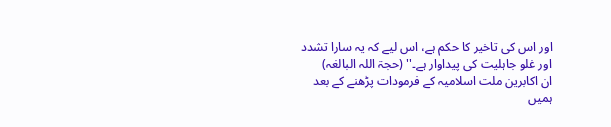اور اس کی تاخیر کا حکم ہے، اس لیے کہ یہ سارا تشدد اور غلو جاہلیت کی پیداوار ہے۔'' (حجۃ اللہ البالغہ)
ان اکابرین ملت اسلامیہ کے فرمودات پڑھنے کے بعد ہمیں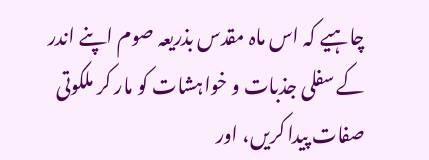چاہیے کہ اس ماہ مقدس بذریعہ صوم اپنے اندر کے سفلی جذبات و خواہشات کو مار کر ملکوتی صفات پیدا کریں، اور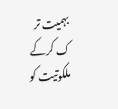بہمیت تر ک کرکے ملکوتیت کو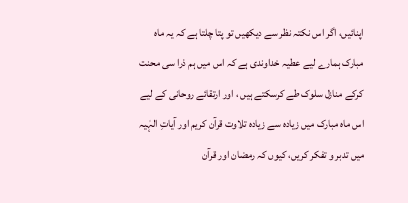اپنائیں، اگر اس نکتہ نظر سے دیکھیں تو پتا چلتا ہے کہ یہ ماہ مبارک ہمارے لیے عطیہ خداوندی ہے کہ اس میں ہم ذرا سی محنت کرکے منازل سلوک طے کرسکتے ہیں ، اور ارتقائے روحانی کے لیے اس ماہ مبارک میں زیادہ سے زیادہ تلاوت قرآن کریم اور آیاتِ الہٰیہ میں تدبر و تفکر کریں، کیوں کہ رمضان اور قرآن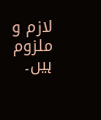لازم و ملزوم ہیں۔